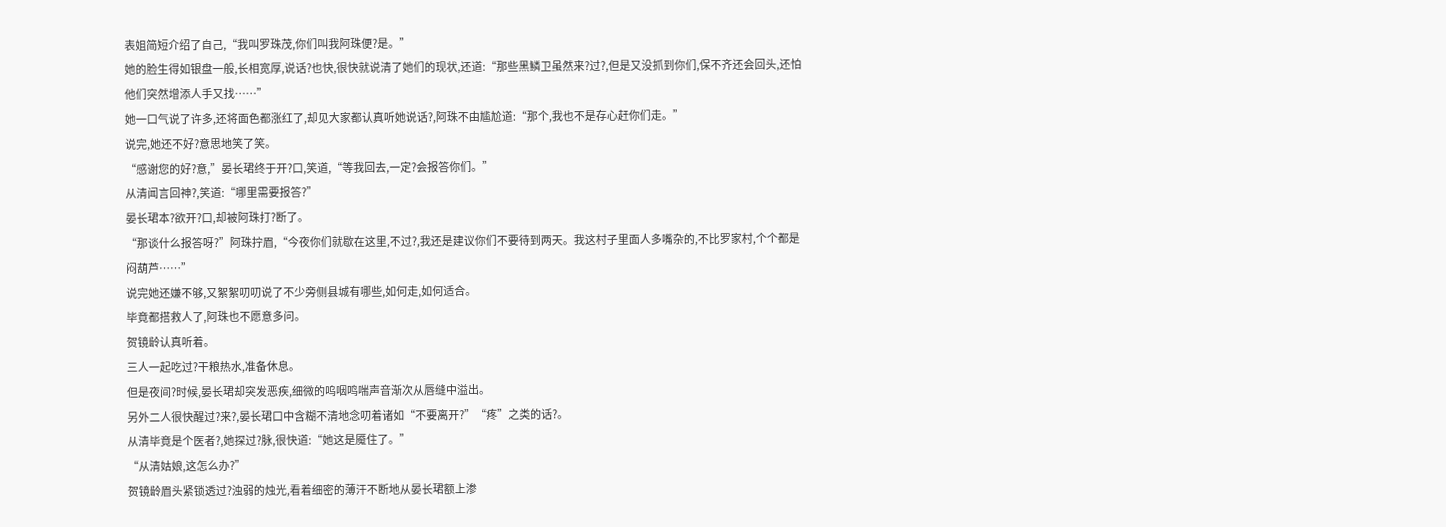表姐简短介绍了自己,“我叫罗珠茂,你们叫我阿珠便?是。”
她的脸生得如银盘一般,长相宽厚,说话?也快,很快就说清了她们的现状,还道:“那些黑鳞卫虽然来?过?,但是又没抓到你们,保不齐还会回头,还怕他们突然增添人手又找……”
她一口气说了许多,还将面色都涨红了,却见大家都认真听她说话?,阿珠不由尴尬道:“那个,我也不是存心赶你们走。”
说完,她还不好?意思地笑了笑。
“感谢您的好?意,”晏长珺终于开?口,笑道,“等我回去,一定?会报答你们。”
从清闻言回神?,笑道:“哪里需要报答?”
晏长珺本?欲开?口,却被阿珠打?断了。
“那谈什么报答呀?”阿珠拧眉,“今夜你们就歇在这里,不过?,我还是建议你们不要待到两天。我这村子里面人多嘴杂的,不比罗家村,个个都是闷葫芦……”
说完她还嫌不够,又絮絮叨叨说了不少旁侧县城有哪些,如何走,如何适合。
毕竟都搭救人了,阿珠也不愿意多问。
贺镜龄认真听着。
三人一起吃过?干粮热水,准备休息。
但是夜间?时候,晏长珺却突发恶疾,细微的呜咽鸣喘声音渐次从唇缝中溢出。
另外二人很快醒过?来?,晏长珺口中含糊不清地念叨着诸如“不要离开?”“疼”之类的话?。
从清毕竟是个医者?,她探过?脉,很快道:“她这是魇住了。”
“从清姑娘,这怎么办?”
贺镜龄眉头紧锁透过?浊弱的烛光,看着细密的薄汗不断地从晏长珺额上渗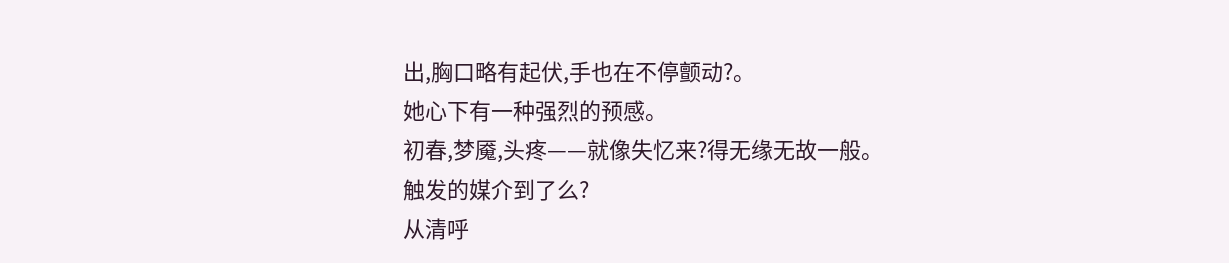出,胸口略有起伏,手也在不停颤动?。
她心下有一种强烈的预感。
初春,梦魇,头疼——就像失忆来?得无缘无故一般。
触发的媒介到了么?
从清呼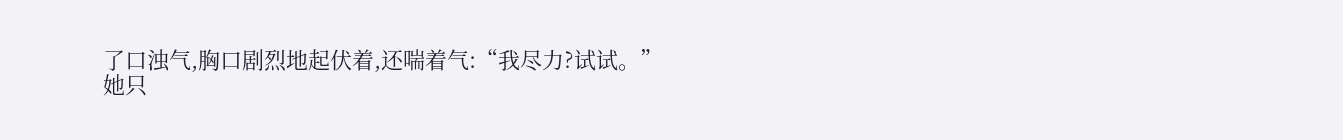了口浊气,胸口剧烈地起伏着,还喘着气:“我尽力?试试。”
她只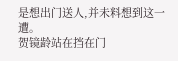是想出门送人,并未料想到这一遭。
贺镜龄站在挡在门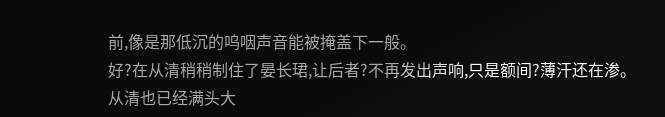前,像是那低沉的呜咽声音能被掩盖下一般。
好?在从清稍稍制住了晏长珺,让后者?不再发出声响,只是额间?薄汗还在渗。
从清也已经满头大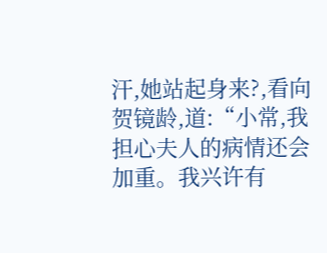汗,她站起身来?,看向贺镜龄,道:“小常,我担心夫人的病情还会加重。我兴许有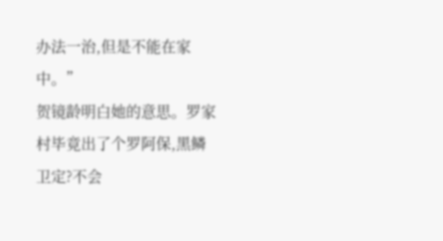办法一治,但是不能在家中。”
贺镜龄明白她的意思。罗家村毕竟出了个罗阿保,黑鳞卫定?不会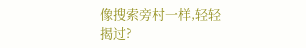像搜索旁村一样,轻轻揭过?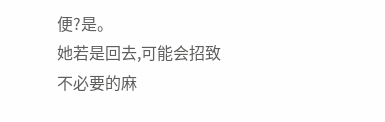便?是。
她若是回去,可能会招致不必要的麻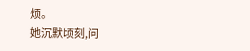烦。
她沉默顷刻,问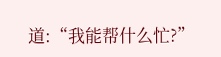道:“我能帮什么忙?”